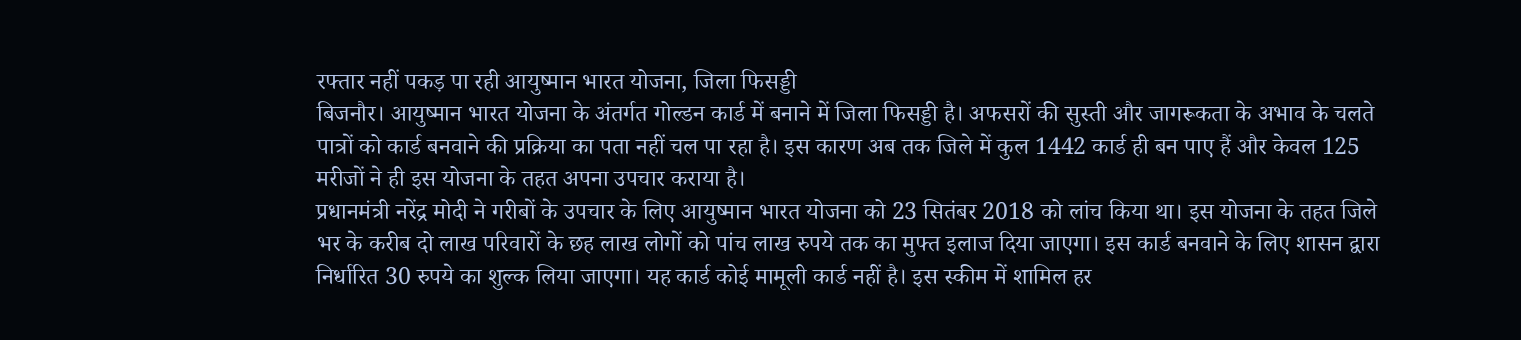रफ्तार नहीं पकड़ पा रही आयुष्मान भारत योजना, जिला फिसड्डी
बिजनौर। आयुष्मान भारत योजना के अंतर्गत गोल्डन कार्ड में बनाने में जिला फिसड्डी है। अफसरों की सुस्ती और जागरूकता के अभाव के चलते पात्रों को कार्ड बनवाने की प्रक्रिया का पता नहीं चल पा रहा है। इस कारण अब तक जिले में कुल 1442 कार्ड ही बन पाए हैं और केवल 125 मरीजों ने ही इस योजना के तहत अपना उपचार कराया है।
प्रधानमंत्री नरेंद्र मोदी ने गरीबों के उपचार के लिए आयुष्मान भारत योजना को 23 सितंबर 2018 को लांच किया था। इस योजना के तहत जिले भर के करीब दो लाख परिवारों के छह लाख लोगों को पांच लाख रुपये तक का मुफ्त इलाज दिया जाएगा। इस कार्ड बनवाने के लिए शासन द्वारा निर्धारित 30 रुपये का शुल्क लिया जाएगा। यह कार्ड कोई मामूली कार्ड नहीं है। इस स्कीम में शामिल हर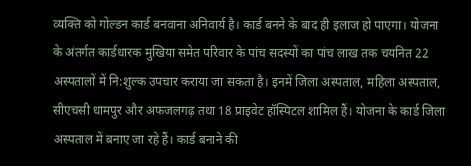व्यक्ति को गोल्डन कार्ड बनवाना अनिवार्य है। कार्ड बनने के बाद ही इलाज हो पाएगा। योजना के अंतर्गत कार्डधारक मुखिया समेत परिवार के पांच सदस्यों का पांच लाख तक चयनित 22 अस्पतालों में नि:शुल्क उपचार कराया जा सकता है। इनमें जिला अस्पताल, महिला अस्पताल, सीएचसी धामपुर और अफजलगढ़ तथा 18 प्राइवेट हॉस्पिटल शामिल हैं। योजना के कार्ड जिला अस्पताल में बनाए जा रहे हैं। कार्ड बनाने की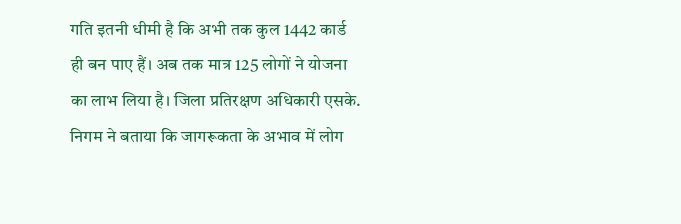गति इतनी धीमी है कि अभी तक कुल 1442 कार्ड ही बन पाए हैं। अब तक मात्र 125 लोगों ने योजना का लाभ लिया है। जिला प्रतिरक्षण अधिकारी एसके. निगम ने बताया कि जागरूकता के अभाव में लोग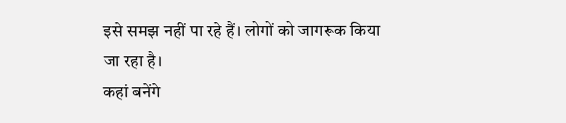इसे समझ नहीं पा रहे हैं। लोगों को जागरूक किया जा रहा है।
कहां बनेंगे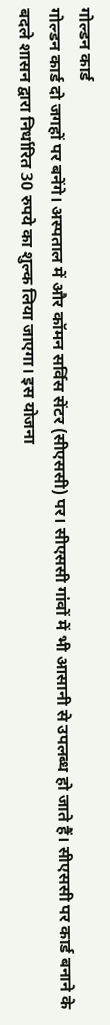गोल्डन कार्ड
गोल्डन कार्ड दो जगहों पर बनेंगे। अस्पताल में और कॉमन सर्विस सेंटर (सीएससी) पर। सीएससी गांवों में भी आसानी से उपलब्ध हो जाते हैं। सीएससी पर कार्ड बनाने के बदले शासन द्वारा निर्धारित 30 रुपये का शुल्क लिया जाएगा। इस योजना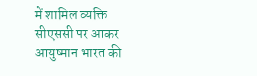में शामिल व्यक्ति सीएससी पर आकर आयुष्मान भारत की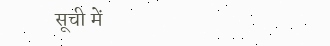सूची में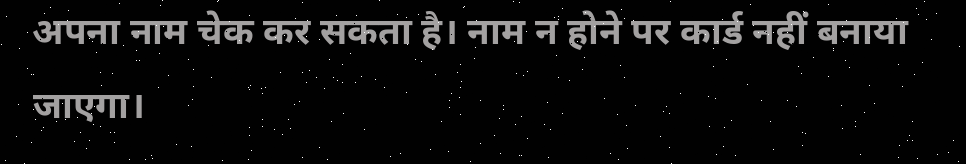अपना नाम चेक कर सकता है। नाम न होने पर कार्ड नहीं बनाया जाएगा।